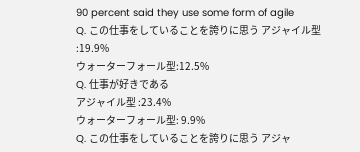90 percent said they use some form of agile
Q. この仕事をしていることを誇りに思う アジャイル型 :19.9%
ウォーターフォール型:12.5%
Q. 仕事が好きである
アジャイル型 :23.4%
ウォーターフォール型: 9.9%
Q. この仕事をしていることを誇りに思う アジャ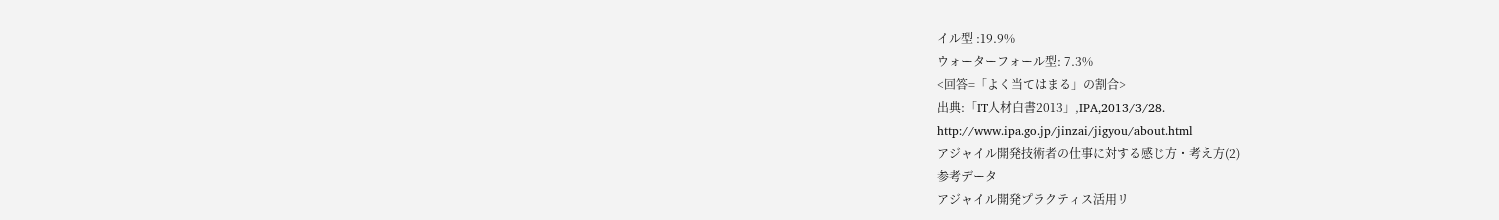イル型 :19.9%
ウォーターフォール型: 7.3%
<回答=「よく当てはまる」の割合>
出典:「IT人材白書2013」,IPA,2013/3/28.
http://www.ipa.go.jp/jinzai/jigyou/about.html
アジャイル開発技術者の仕事に対する感じ方・考え方(2)
参考データ
アジャイル開発プラクティス活用リ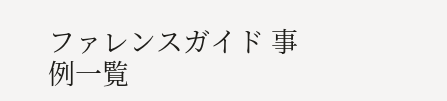ファレンスガイド 事例一覧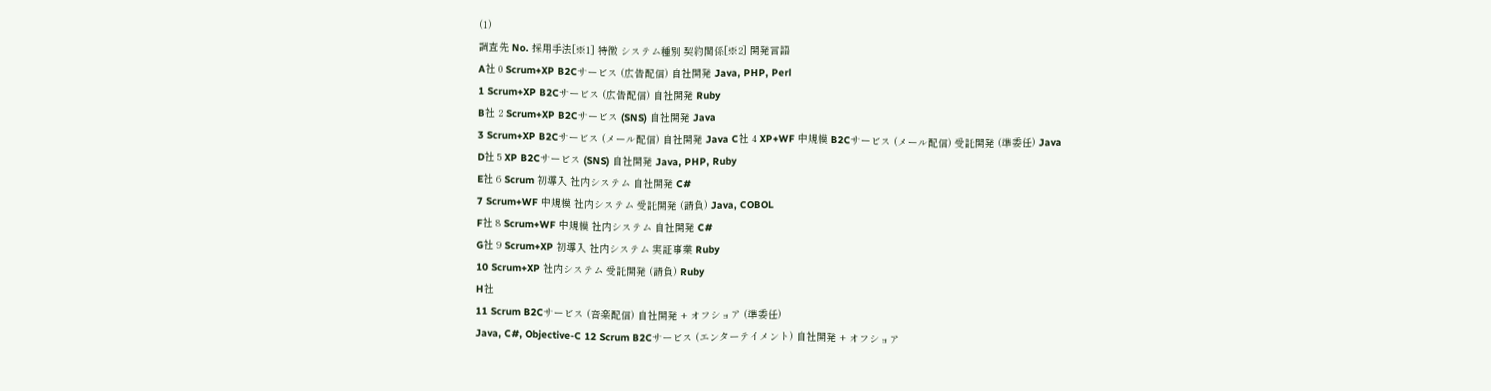(1)
調査先 No. 採用手法[※1] 特徴 システム種別 契約関係[※2] 開発言語
A社 0 Scrum+XP B2Cサービス (広告配信) 自社開発 Java, PHP, Perl
1 Scrum+XP B2Cサービス (広告配信) 自社開発 Ruby
B社 2 Scrum+XP B2Cサービス (SNS) 自社開発 Java
3 Scrum+XP B2Cサービス (メール配信) 自社開発 Java C社 4 XP+WF 中規模 B2Cサービス (メール配信) 受託開発 (準委任) Java
D社 5 XP B2Cサービス (SNS) 自社開発 Java, PHP, Ruby
E社 6 Scrum 初導入 社内システム 自社開発 C#
7 Scrum+WF 中規模 社内システム 受託開発 (請負) Java, COBOL
F社 8 Scrum+WF 中規模 社内システム 自社開発 C#
G社 9 Scrum+XP 初導入 社内システム 実証事業 Ruby
10 Scrum+XP 社内システム 受託開発 (請負) Ruby
H社
11 Scrum B2Cサービス (音楽配信) 自社開発 + オフショア (準委任)
Java, C#, Objective-C 12 Scrum B2Cサービス (エンターテイメント) 自社開発 + オフショア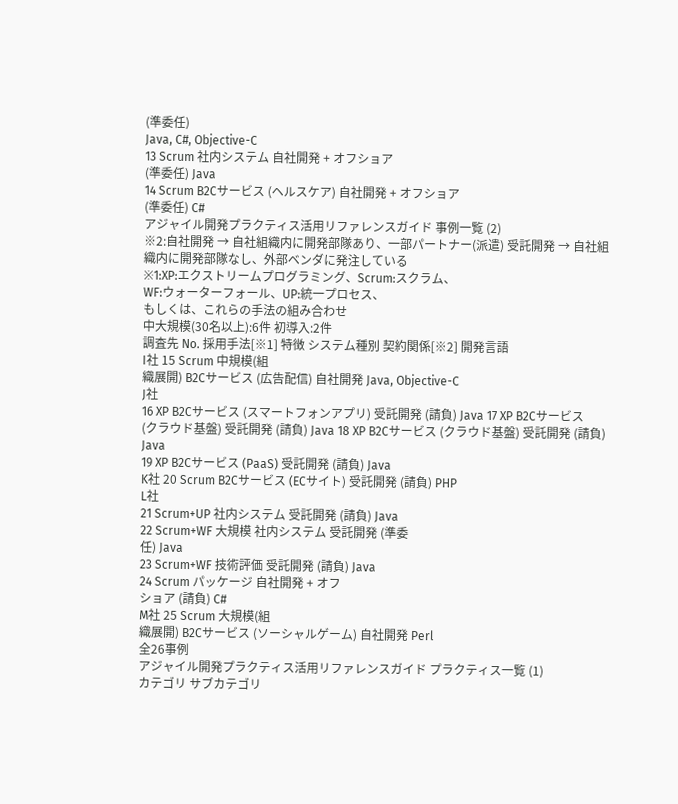(準委任)
Java, C#, Objective-C
13 Scrum 社内システム 自社開発 + オフショア
(準委任) Java
14 Scrum B2Cサービス (ヘルスケア) 自社開発 + オフショア
(準委任) C#
アジャイル開発プラクティス活用リファレンスガイド 事例一覧 (2)
※2:自社開発 → 自社組織内に開発部隊あり、一部パートナー(派遣) 受託開発 → 自社組織内に開発部隊なし、外部ベンダに発注している
※1:XP:エクストリームプログラミング、Scrum:スクラム、
WF:ウォーターフォール、UP:統一プロセス、
もしくは、これらの手法の組み合わせ
中大規模(30名以上):6件 初導入:2件
調査先 No. 採用手法[※1] 特徴 システム種別 契約関係[※2] 開発言語
I社 15 Scrum 中規模(組
織展開) B2Cサービス (広告配信) 自社開発 Java, Objective-C
J社
16 XP B2Cサービス (スマートフォンアプリ) 受託開発 (請負) Java 17 XP B2Cサービス (クラウド基盤) 受託開発 (請負) Java 18 XP B2Cサービス (クラウド基盤) 受託開発 (請負) Java
19 XP B2Cサービス (PaaS) 受託開発 (請負) Java
K社 20 Scrum B2Cサービス (ECサイト) 受託開発 (請負) PHP
L社
21 Scrum+UP 社内システム 受託開発 (請負) Java
22 Scrum+WF 大規模 社内システム 受託開発 (準委
任) Java
23 Scrum+WF 技術評価 受託開発 (請負) Java
24 Scrum パッケージ 自社開発 + オフ
ショア (請負) C#
M社 25 Scrum 大規模(組
織展開) B2Cサービス (ソーシャルゲーム) 自社開発 Perl
全26事例
アジャイル開発プラクティス活用リファレンスガイド プラクティス一覧 (1)
カテゴリ サブカテゴリ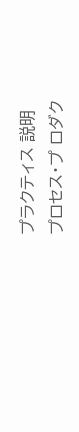プラクティス 説明
プロセス・プ ロダク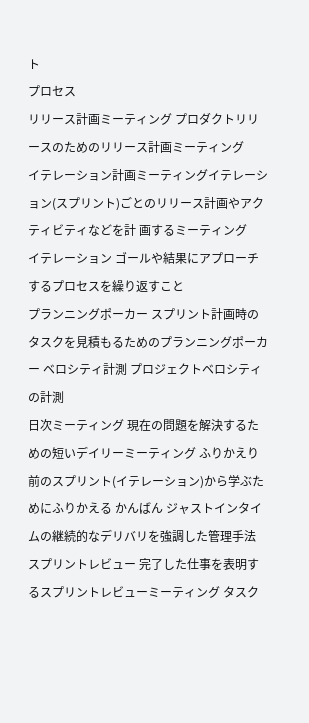ト
プロセス
リリース計画ミーティング プロダクトリリースのためのリリース計画ミーティング
イテレーション計画ミーティングイテレーション(スプリント)ごとのリリース計画やアクティビティなどを計 画するミーティング
イテレーション ゴールや結果にアプローチするプロセスを繰り返すこと
プランニングポーカー スプリント計画時のタスクを見積もるためのプランニングポーカー ベロシティ計測 プロジェクトベロシティの計測
日次ミーティング 現在の問題を解決するための短いデイリーミーティング ふりかえり 前のスプリント(イテレーション)から学ぶためにふりかえる かんばん ジャストインタイムの継続的なデリバリを強調した管理手法 スプリントレビュー 完了した仕事を表明するスプリントレビューミーティング タスク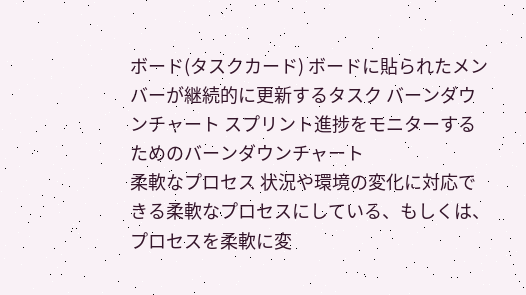ボード(タスクカード) ボードに貼られたメンバーが継続的に更新するタスク バーンダウンチャート スプリント進捗をモニターするためのバーンダウンチャート
柔軟なプロセス 状況や環境の変化に対応できる柔軟なプロセスにしている、もしくは、
プロセスを柔軟に変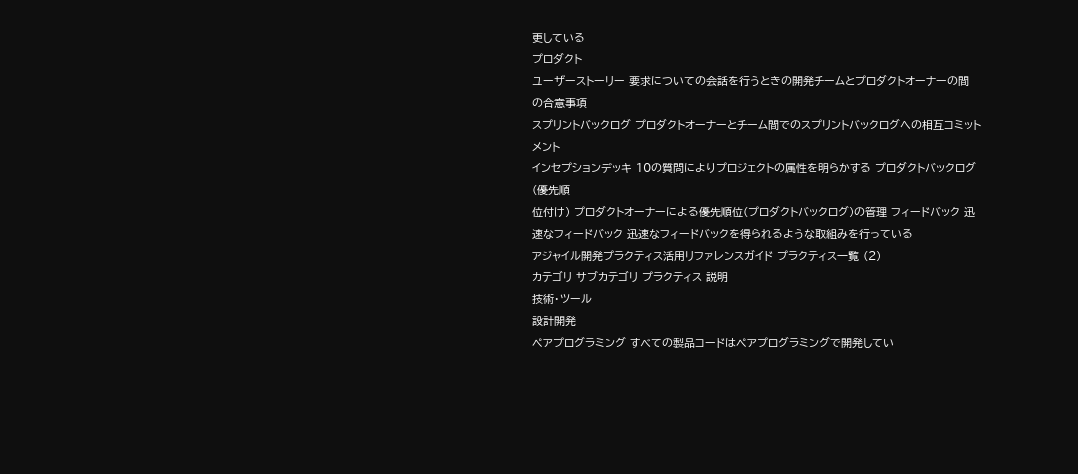更している
プロダクト
ユーザーストーリー 要求についての会話を行うときの開発チームとプロダクトオーナーの間 の合意事項
スプリントバックログ プロダクトオーナーとチーム間でのスプリントバックログへの相互コミット メント
インセプションデッキ 10の質問によりプロジェクトの属性を明らかする プロダクトバックログ(優先順
位付け) プロダクトオーナーによる優先順位(プロダクトバックログ)の管理 フィードバック 迅速なフィードバック 迅速なフィードバックを得られるような取組みを行っている
アジャイル開発プラクティス活用リファレンスガイド プラクティス一覧 (2)
カテゴリ サブカテゴリ プラクティス 説明
技術・ツール
設計開発
ペアプログラミング すべての製品コードはペアプログラミングで開発してい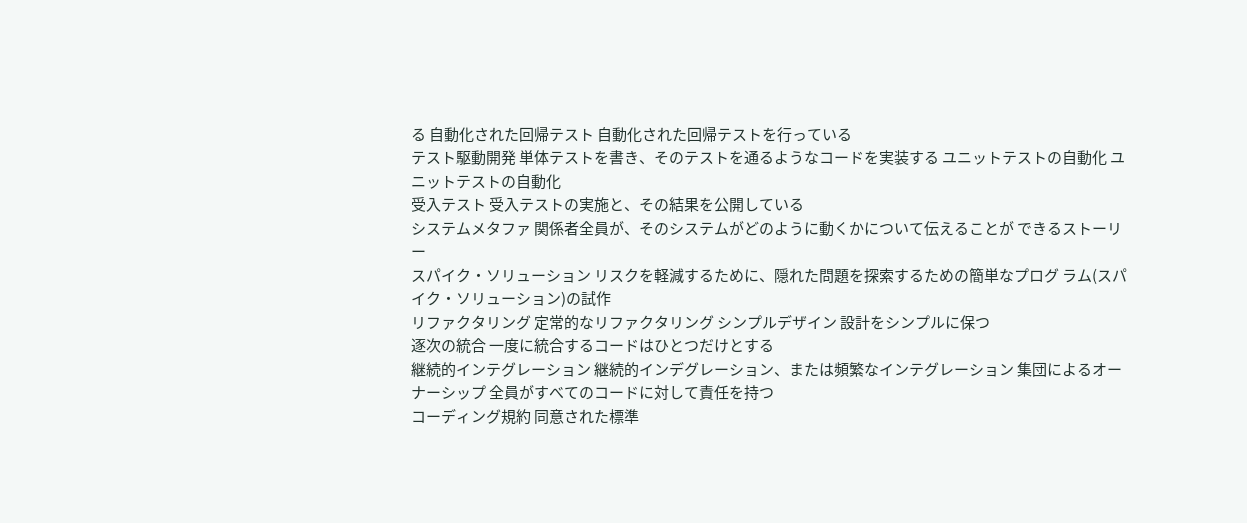る 自動化された回帰テスト 自動化された回帰テストを行っている
テスト駆動開発 単体テストを書き、そのテストを通るようなコードを実装する ユニットテストの自動化 ユニットテストの自動化
受入テスト 受入テストの実施と、その結果を公開している
システムメタファ 関係者全員が、そのシステムがどのように動くかについて伝えることが できるストーリー
スパイク・ソリューション リスクを軽減するために、隠れた問題を探索するための簡単なプログ ラム(スパイク・ソリューション)の試作
リファクタリング 定常的なリファクタリング シンプルデザイン 設計をシンプルに保つ
逐次の統合 一度に統合するコードはひとつだけとする
継続的インテグレーション 継続的インデグレーション、または頻繁なインテグレーション 集団によるオーナーシップ 全員がすべてのコードに対して責任を持つ
コーディング規約 同意された標準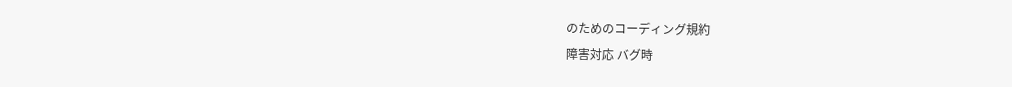のためのコーディング規約
障害対応 バグ時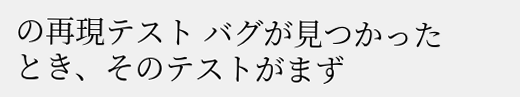の再現テスト バグが見つかったとき、そのテストがまず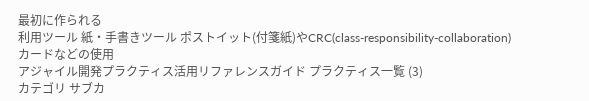最初に作られる
利用ツール 紙・手書きツール ポストイット(付箋紙)やCRC(class-responsibility-collaboration)
カードなどの使用
アジャイル開発プラクティス活用リファレンスガイド プラクティス一覧 (3)
カテゴリ サブカ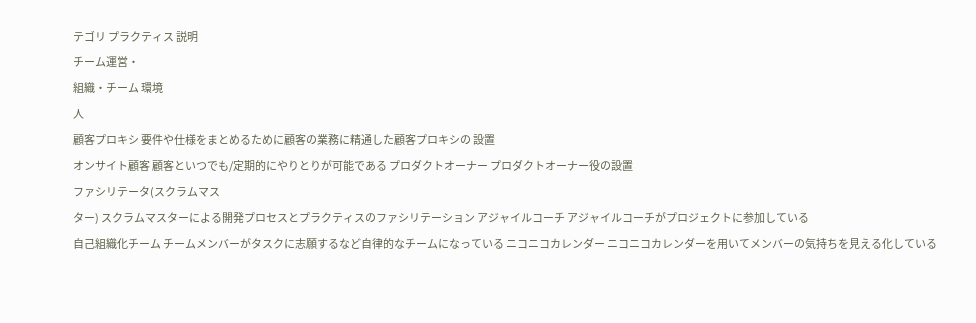テゴリ プラクティス 説明
チーム運営・
組織・チーム 環境
人
顧客プロキシ 要件や仕様をまとめるために顧客の業務に精通した顧客プロキシの 設置
オンサイト顧客 顧客といつでも/定期的にやりとりが可能である プロダクトオーナー プロダクトオーナー役の設置
ファシリテータ(スクラムマス
ター) スクラムマスターによる開発プロセスとプラクティスのファシリテーション アジャイルコーチ アジャイルコーチがプロジェクトに参加している
自己組織化チーム チームメンバーがタスクに志願するなど自律的なチームになっている ニコニコカレンダー ニコニコカレンダーを用いてメンバーの気持ちを見える化している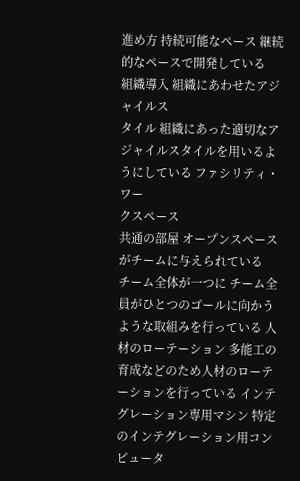進め方 持続可能なペース 継続的なペースで開発している
組織導入 組織にあわせたアジャイルス
タイル 組織にあった適切なアジャイルスタイルを用いるようにしている ファシリティ・ワー
クスペース
共通の部屋 オープンスペースがチームに与えられている
チーム全体が一つに チーム全員がひとつのゴールに向かうような取組みを行っている 人材のローテーション 多能工の育成などのため人材のローテーションを行っている インテグレーション専用マシン 特定のインテグレーション用コンピュータ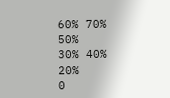60% 70%
50%
30% 40%
20%
0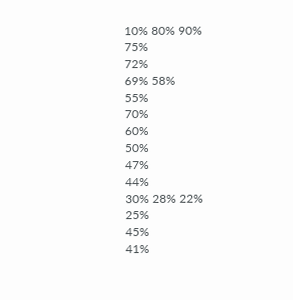10% 80% 90%
75%
72%
69% 58%
55%
70%
60%
50%
47%
44%
30% 28% 22%
25%
45%
41%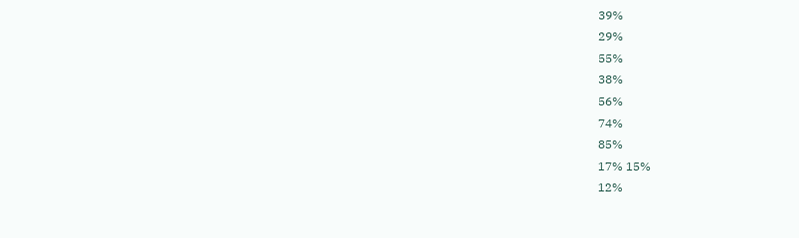39%
29%
55%
38%
56%
74%
85%
17% 15%
12%